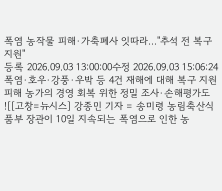폭염 농작물 피해·가축폐사 잇따라…"추석 전 복구지원"
등록 2026.09.03 13:00:00수정 2026.09.03 15:06:24
폭염·호우·강풍·우박 등 4건 재해에 대해 복구 지원
피해 농가의 경영 회복 위한 정밀 조사·손해평가도
![[고창=뉴시스] 강종민 기자 = 송미령 농림축산식품부 장관이 10일 지속되는 폭염으로 인한 농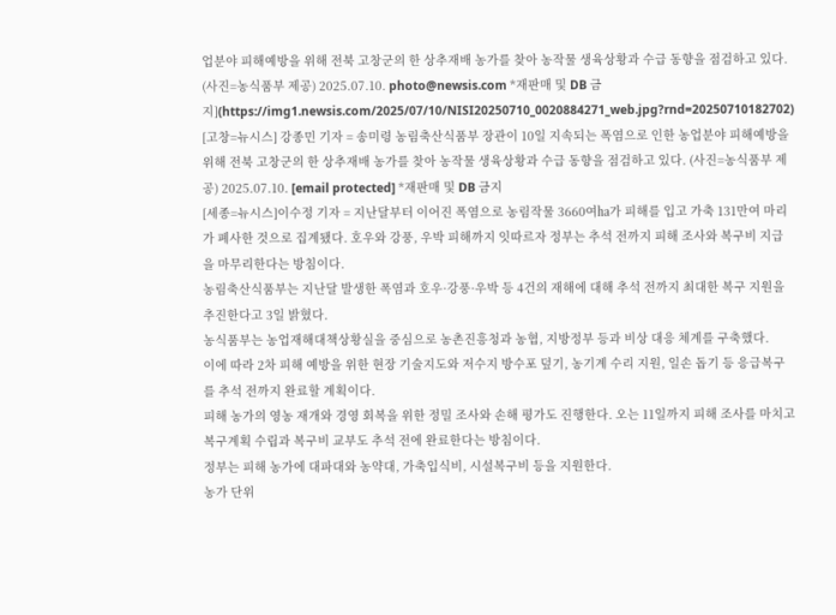업분야 피해예방을 위해 전북 고창군의 한 상추재배 농가를 찾아 농작물 생육상황과 수급 동향을 점검하고 있다. (사진=농식품부 제공) 2025.07.10. photo@newsis.com *재판매 및 DB 금지](https://img1.newsis.com/2025/07/10/NISI20250710_0020884271_web.jpg?rnd=20250710182702)
[고창=뉴시스] 강종민 기자 = 송미령 농림축산식품부 장관이 10일 지속되는 폭염으로 인한 농업분야 피해예방을 위해 전북 고창군의 한 상추재배 농가를 찾아 농작물 생육상황과 수급 동향을 점검하고 있다. (사진=농식품부 제공) 2025.07.10. [email protected] *재판매 및 DB 금지
[세종=뉴시스]이수정 기자 = 지난달부터 이어진 폭염으로 농림작물 3660여㏊가 피해를 입고 가축 131만여 마리가 폐사한 것으로 집계됐다. 호우와 강풍, 우박 피해까지 잇따르자 정부는 추석 전까지 피해 조사와 복구비 지급을 마무리한다는 방침이다.
농림축산식품부는 지난달 발생한 폭염과 호우·강풍·우박 등 4건의 재해에 대해 추석 전까지 최대한 복구 지원을 추진한다고 3일 밝혔다.
농식품부는 농업재해대책상황실을 중심으로 농촌진흥청과 농협, 지방정부 등과 비상 대응 체계를 구축했다.
이에 따라 2차 피해 예방을 위한 현장 기술지도와 저수지 방수포 덮기, 농기계 수리 지원, 일손 돕기 등 응급복구를 추석 전까지 완료할 계획이다.
피해 농가의 영농 재개와 경영 회복을 위한 정밀 조사와 손해 평가도 진행한다. 오는 11일까지 피해 조사를 마치고 복구계획 수립과 복구비 교부도 추석 전에 완료한다는 방침이다.
정부는 피해 농가에 대파대와 농약대, 가축입식비, 시설복구비 등을 지원한다.
농가 단위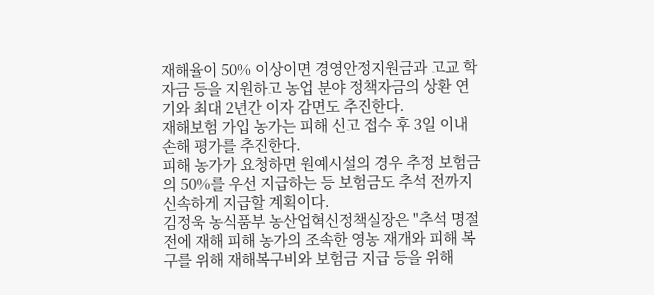재해율이 50% 이상이면 경영안정지원금과 고교 학자금 등을 지원하고 농업 분야 정책자금의 상환 연기와 최대 2년간 이자 감면도 추진한다.
재해보험 가입 농가는 피해 신고 접수 후 3일 이내 손해 평가를 추진한다.
피해 농가가 요청하면 원예시설의 경우 추정 보험금의 50%를 우선 지급하는 등 보험금도 추석 전까지 신속하게 지급할 계획이다.
김정욱 농식품부 농산업혁신정책실장은 "추석 명절 전에 재해 피해 농가의 조속한 영농 재개와 피해 복구를 위해 재해복구비와 보험금 지급 등을 위해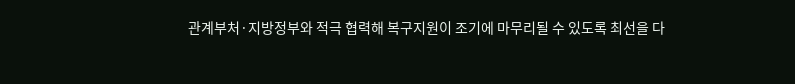관계부처·지방정부와 적극 협력해 복구지원이 조기에 마무리될 수 있도록 최선을 다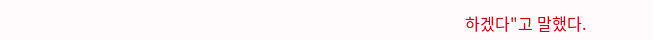하겠다"고 말했다.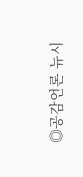◎공감언론 뉴시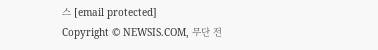스 [email protected]
Copyright © NEWSIS.COM, 무단 전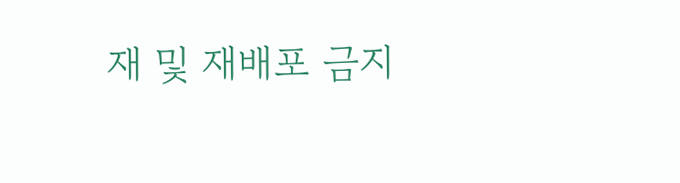재 및 재배포 금지